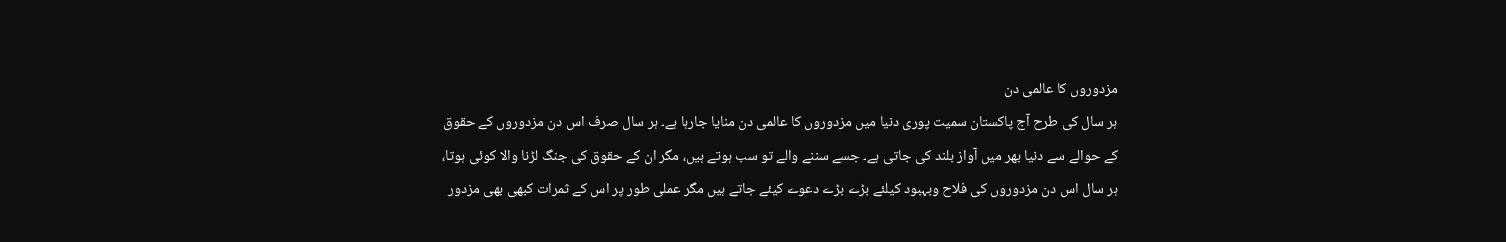مزدوروں کا عالمی دن
ہر سال کی طرح آج پاکستان سمیت پوری دنیا میں مزدوروں کا عالمی دن منایا جارہا ہے۔ ہر سال صرف اس دن مزدوروں کے حقوق کے حوالے سے دنیا بھر میں آواز بلند کی جاتی ہے۔ جسے سننے والے تو سب ہوتے ہیں، مگر ان کے حقوق کی جنگ لڑنا والا کوئی ہوتا، ہر سال اس دن مزدوروں کی فلاح وبہبود کیلئے بڑے بڑے دعوے کیئے جاتے ہیں مگر عملی طور پر اس کے ثمرات کبھی بھی مزدور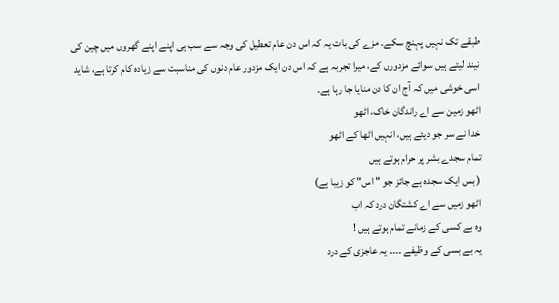طبقے تک نہیں پہنچ سکے۔ مزے کی بات یہ کہ اس دن عام تعطیل کی وجہ سے سب ہی اپنے اپنے گھروں میں چین کی نیند لیتے ہیں سوائے مزدورں کے، میرا تجربہ ہے کہ اس دن ایک مزدور عام دنوں کی مناسبت سے زیادہ کام کرتا ہے، شاید اسی خوشی میں کہ آج ان کا دن منایا جا رہا ہے۔
اٹھو زمین سے اے راندگان خاک، اٹھو
خدا نے سر جو دیئے ہیں، انہیں اٹھا کے اٹھو
تمام سجدے بشر پر حرام ہوتے ہیں
( بس ایک سجدہ ہے جائز جو " اس" کو زیبا ہے)
اٹھو زمیں سے اے کشتگان درد کہ اب
وہ بے کسی کے زمانے تمام ہوتے ہیں !
یہ بے بسی کے وظیفے ۔۔۔۔ یہ عاجزی کے درد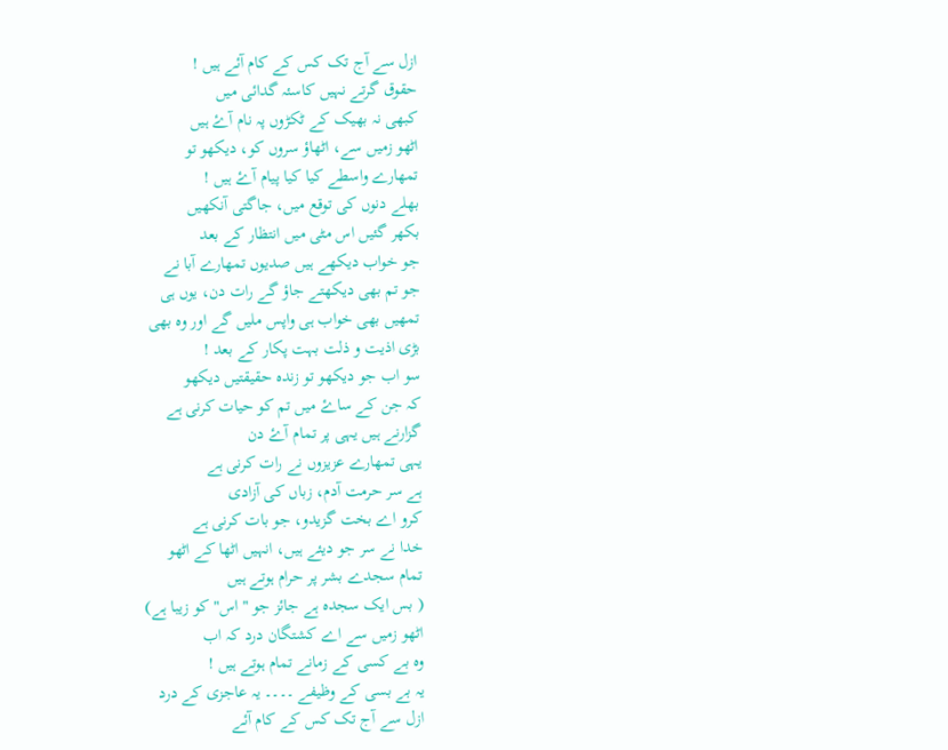ازل سے آج تک کس کے کام آئے ہیں !
حقوق گرتے نہیں کاسئہ گدائی میں
کبھی نہ بھیک کے ٹکڑوں پہ نام آۓ ہیں
اٹھو زمیں سے، اٹھاؤ سروں کو، دیکھو تو
تمھارے واسطے کیا کیا پیام آۓ ہیں !
بھلے دنوں کی توقع میں، جاگتی آنکھیں
بکھر گئیں اس مٹی میں انتظار کے بعد
جو خواب دیکھے ہیں صدیوں تمھارے آبا نے
جو تم بھی دیکھتے جاؤ گے رات دن، یوں ہی
تمھیں بھی خواب ہی واپس ملیں گے اور وہ بھی
بڑی اذیت و ذلت بہت پکار کے بعد !
سو اب جو دیکھو تو زندہ حقیقتیں دیکھو
کہ جن کے ساۓ میں تم کو حیات کرنی ہے
گزارنے ہیں یہی پر تمام آۓ دن
یہی تمھارے عزیزوں نے رات کرنی ہے
ہے سر حرمت آدم، زباں کی آزادی
کرو اے بخت گزیدو، جو بات کرنی ہے
خدا نے سر جو دیئے ہیں، انہیں اٹھا کے اٹھو
تمام سجدے بشر پر حرام ہوتے ہیں
( بس ایک سجدہ ہے جائز جو " اس" کو زیبا ہے)
اٹھو زمیں سے اے کشتگان درد کہ اب
وہ بے کسی کے زمانے تمام ہوتے ہیں !
یہ بے بسی کے وظیفے ۔۔۔۔ یہ عاجزی کے درد
ازل سے آج تک کس کے کام آئے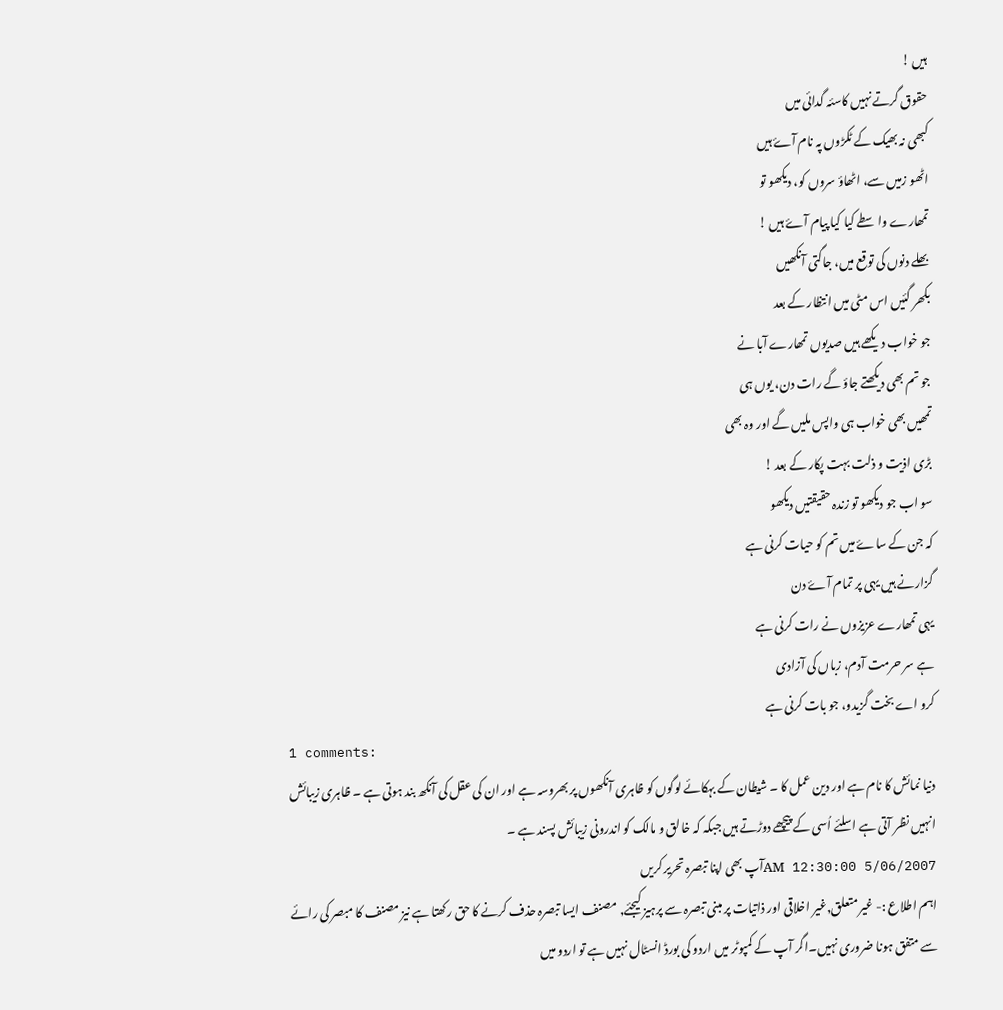ہیں !
حقوق گرتے نہیں کاسئہ گدائی میں
کبھی نہ بھیک کے ٹکڑوں پہ نام آۓ ہیں
اٹھو زمیں سے، اٹھاؤ سروں کو، دیکھو تو
تمھارے واسطے کیا کیا پیام آۓ ہیں !
بھلے دنوں کی توقع میں، جاگتی آنکھیں
بکھر گئیں اس مٹی میں انتظار کے بعد
جو خواب دیکھے ہیں صدیوں تمھارے آبا نے
جو تم بھی دیکھتے جاؤ گے رات دن، یوں ہی
تمھیں بھی خواب ہی واپس ملیں گے اور وہ بھی
بڑی اذیت و ذلت بہت پکار کے بعد !
سو اب جو دیکھو تو زندہ حقیقتیں دیکھو
کہ جن کے ساۓ میں تم کو حیات کرنی ہے
گزارنے ہیں یہی پر تمام آۓ دن
یہی تمھارے عزیزوں نے رات کرنی ہے
ہے سر حرمت آدم، زباں کی آزادی
کرو اے بخت گزیدو، جو بات کرنی ہے
1 comments:
دنیا نمائش کا نام ہے اور دین عمل کا ۔ شیطان کے بہکائے لوگوں کو ظاہری آنکھوں پر بھروسہ ہے اور ان کی عقل کی آنکھ بند ہوتی ہے ۔ ظاہری زیبائش انہیں نظر آتی ہے اسلئے اُسی کے پیچھے دوڑتے ہیں جبکہ کہ خالق و مالک کو اندرونی زیبائش پسند ہے ۔
5/06/2007 12:30:00 AMآپ بھی اپنا تبصرہ تحریر کریں
اہم اطلاع :- غیر متعلق,غیر اخلاقی اور ذاتیات پر مبنی تبصرہ سے پرہیز کیجئے, مصنف ایسا تبصرہ حذف کرنے کا حق رکھتا ہے نیز مصنف کا مبصر کی رائے سے متفق ہونا ضروری نہیں۔اگر آپ کے کمپوٹر میں اردو کی بورڈ انسٹال نہیں ہے تو اردو میں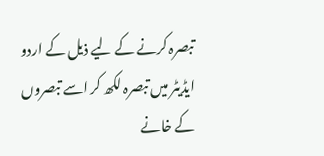تبصرہ کرنے کے لیے ذیل کے اردو ایڈیٹر میں تبصرہ لکھ کر اسے تبصروں کے خانے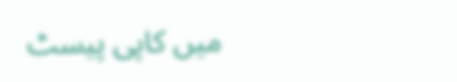میں کاپی پیسٹ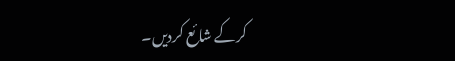کرکے شائع کردیں۔